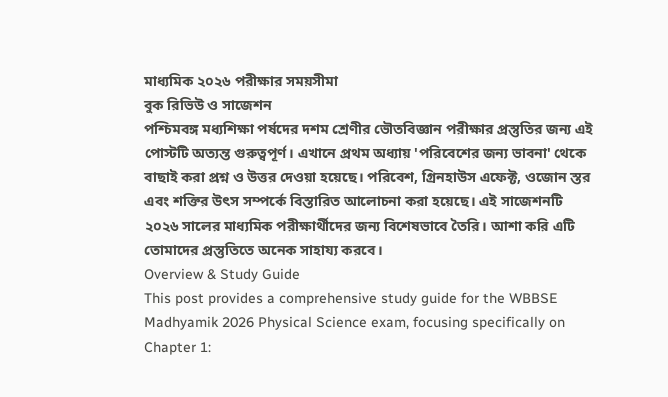মাধ্যমিক ২০২৬ পরীক্ষার সময়সীমা
বুক রিভিউ ও সাজেশন
পশ্চিমবঙ্গ মধ্যশিক্ষা পর্ষদের দশম শ্রেণীর ভৌতবিজ্ঞান পরীক্ষার প্রস্তুতির জন্য এই পোস্টটি অত্যন্ত গুরুত্বপূর্ণ। এখানে প্রথম অধ্যায় 'পরিবেশের জন্য ভাবনা' থেকে বাছাই করা প্রশ্ন ও উত্তর দেওয়া হয়েছে। পরিবেশ, গ্রিনহাউস এফেক্ট, ওজোন স্তর এবং শক্তির উৎস সম্পর্কে বিস্তারিত আলোচনা করা হয়েছে। এই সাজেশনটি ২০২৬ সালের মাধ্যমিক পরীক্ষার্থীদের জন্য বিশেষভাবে তৈরি। আশা করি এটি তোমাদের প্রস্তুতিতে অনেক সাহায্য করবে।
Overview & Study Guide
This post provides a comprehensive study guide for the WBBSE Madhyamik 2026 Physical Science exam, focusing specifically on Chapter 1: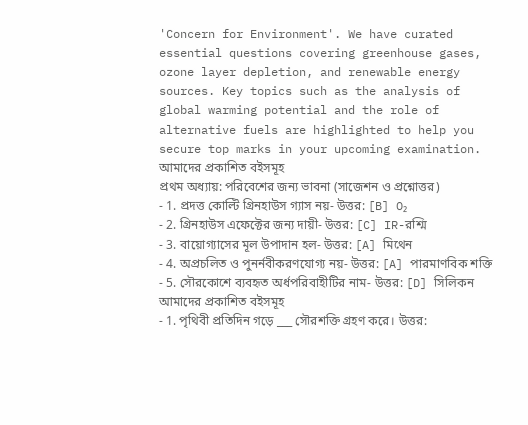'Concern for Environment'. We have curated essential questions covering greenhouse gases, ozone layer depletion, and renewable energy sources. Key topics such as the analysis of global warming potential and the role of alternative fuels are highlighted to help you secure top marks in your upcoming examination.
আমাদের প্রকাশিত বইসমূহ
প্রথম অধ্যায়: পরিবেশের জন্য ভাবনা (সাজেশন ও প্রশ্নোত্তর)
- 1. প্রদত্ত কোল্টি গ্রিনহাউস গ্যাস নয়- উত্তর: [B] O₂
- 2. গ্রিনহাউস এফেক্টের জন্য দায়ী- উত্তর: [C] IR-রশ্মি
- 3. বায়োগ্যাসের মূল উপাদান হল- উত্তর: [A] মিথেন
- 4. অপ্রচলিত ও পুনর্নবীকরণযোগ্য নয়- উত্তর: [A] পারমাণবিক শক্তি
- 5. সৌরকোশে ব্যবহৃত অর্ধপরিবাহীটির নাম- উত্তর: [D] সিলিকন
আমাদের প্রকাশিত বইসমূহ
- 1. পৃথিবী প্রতিদিন গড়ে ___ সৌরশক্তি গ্রহণ করে। উত্তর: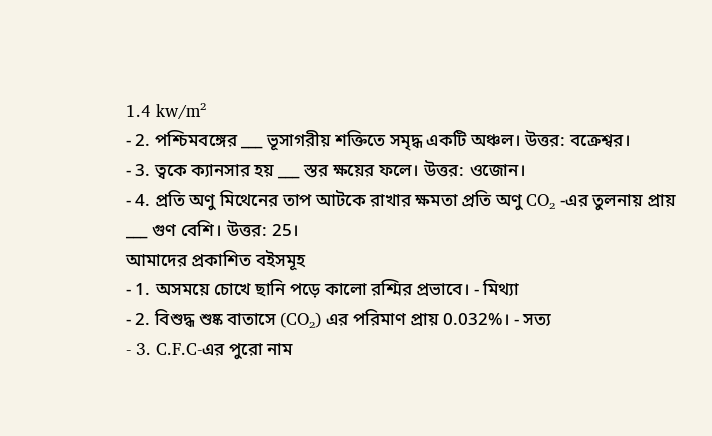1.4 kw/m²
- 2. পশ্চিমবঙ্গের ___ ভূসাগরীয় শক্তিতে সমৃদ্ধ একটি অঞ্চল। উত্তর: বক্রেশ্বর।
- 3. ত্বকে ক্যানসার হয় ___ স্তর ক্ষয়ের ফলে। উত্তর: ওজোন।
- 4. প্রতি অণু মিথেনের তাপ আটকে রাখার ক্ষমতা প্রতি অণু CO₂ -এর তুলনায় প্রায় ___ গুণ বেশি। উত্তর: 25।
আমাদের প্রকাশিত বইসমূহ
- 1. অসময়ে চোখে ছানি পড়ে কালো রশ্মির প্রভাবে। - মিথ্যা
- 2. বিশুদ্ধ শুষ্ক বাতাসে (CO₂) এর পরিমাণ প্রায় 0.032%। - সত্য
- 3. C.F.C-এর পুরো নাম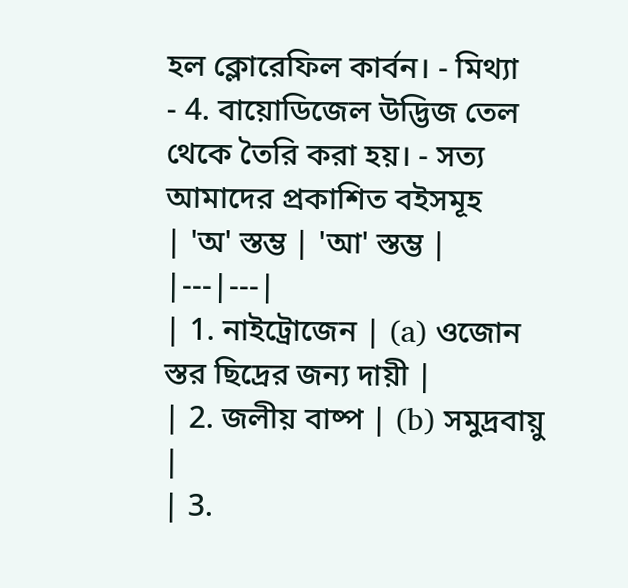হল ক্লোরেফিল কার্বন। - মিথ্যা
- 4. বায়োডিজেল উদ্ভিজ তেল থেকে তৈরি করা হয়। - সত্য
আমাদের প্রকাশিত বইসমূহ
| 'অ' স্তম্ভ | 'আ' স্তম্ভ |
|---|---|
| 1. নাইট্রোজেন | (a) ওজোন স্তর ছিদ্রের জন্য দায়ী |
| 2. জলীয় বাষ্প | (b) সমুদ্রবায়ু |
| 3.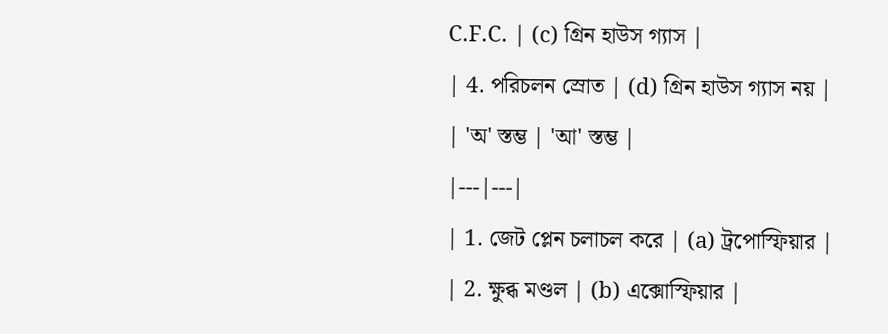C.F.C. | (c) গ্রিন হাউস গ্যাস |
| 4. পরিচলন স্রোত | (d) গ্রিন হাউস গ্যাস নয় |
| 'অ' স্তম্ভ | 'আ' স্তম্ভ |
|---|---|
| 1. জেট প্লেন চলাচল করে | (a) ট্রপোস্ফিয়ার |
| 2. ক্ষুব্ধ মণ্ডল | (b) এক্সোস্ফিয়ার |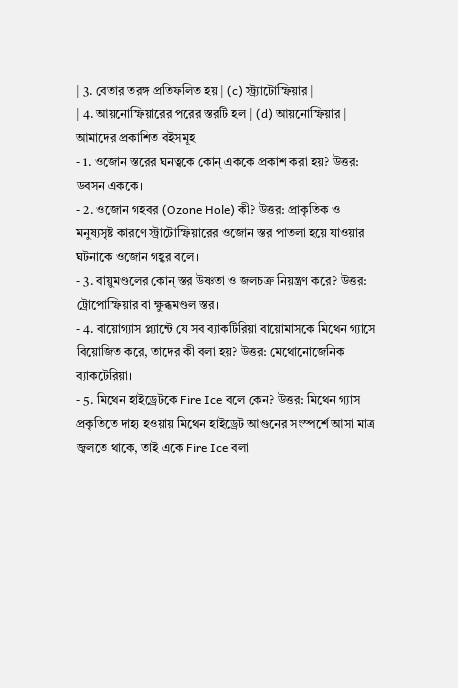| 3. বেতার তরঙ্গ প্রতিফলিত হয় | (c) স্ট্র্যাটোস্ফিয়ার |
| 4. আয়নোস্ফিয়ারের পরের স্তরটি হল | (d) আয়নোস্ফিয়ার |
আমাদের প্রকাশিত বইসমূহ
- 1. ওজোন স্তরের ঘনত্বকে কোন্ এককে প্রকাশ করা হয়? উত্তর: ডবসন এককে।
- 2. ওজোন গহবর (Ozone Hole) কী? উত্তর: প্রাকৃতিক ও মনুষ্যসৃষ্ট কারণে স্ট্রাটোস্ফিয়ারের ওজোন স্তর পাতলা হয়ে যাওয়ার ঘটনাকে ওজোন গহ্বর বলে।
- 3. বায়ুমণ্ডলের কোন্ স্তর উষ্ণতা ও জলচক্র নিয়ন্ত্রণ করে? উত্তর: ট্রোপোস্ফিয়ার বা ক্ষুব্ধমণ্ডল স্তর।
- 4. বায়োগ্যাস প্ল্যান্টে যে সব ব্যাকটিরিয়া বায়োমাসকে মিথেন গ্যাসে বিয়োজিত করে, তাদের কী বলা হয়? উত্তর: মেথোনোজেনিক ব্যাকটেরিয়া।
- 5. মিথেন হাইড্রেটকে Fire Ice বলে কেন? উত্তর: মিথেন গ্যাস প্রকৃতিতে দাহ্য হওয়ায় মিথেন হাইড্রেট আগুনের সংস্পর্শে আসা মাত্র জ্বলতে থাকে, তাই একে Fire Ice বলা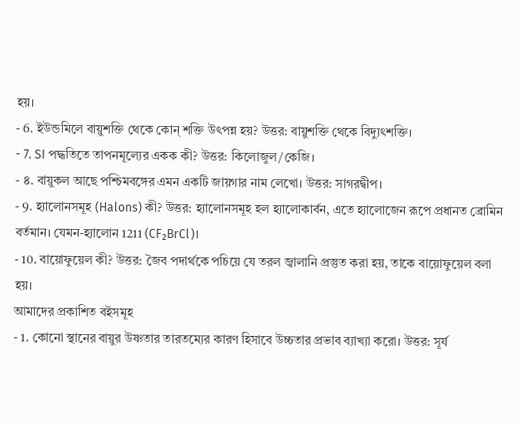হয়।
- 6. ইউন্ডমিলে বায়ুশক্তি থেকে কোন্ শক্তি উৎপন্ন হয়? উত্তর: বায়ুশক্তি থেকে বিদ্যুৎশক্তি।
- 7. SI পদ্ধতিতে তাপনমূল্যের একক কী? উত্তর: কিলোজুল/কেজি।
- ৪. বায়ুকল আছে পশ্চিমবঙ্গের এমন একটি জায়গার নাম লেখো। উত্তর: সাগরদ্বীপ।
- 9. হ্যালোনসমূহ (Halons) কী? উত্তর: হ্যালোনসমূহ হল হ্যালোকার্বন, এতে হ্যালোজেন রূপে প্রধানত ব্রোমিন বর্তমান। যেমন-হ্যালোন 1211 (CF₂BrCl)।
- 10. বায়োফুয়েল কী? উত্তর: জৈব পদার্থকে পচিয়ে যে তরল জ্বালানি প্রস্তুত করা হয়, তাকে বায়োফুয়েল বলা হয়।
আমাদের প্রকাশিত বইসমূহ
- 1. কোনো স্থানের বায়ুর উষ্ণতার তারতম্যের কারণ হিসাবে উচ্চতার প্রভাব ব্যাখ্যা করো। উত্তর: সূর্য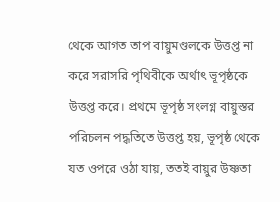থেকে আগত তাপ বায়ুমণ্ডলকে উত্তপ্ত না করে সরাসরি পৃথিবীকে অর্থাৎ ভূপৃষ্ঠকে উত্তপ্ত করে। প্রথমে ভূপৃষ্ঠ সংলগ্ন বায়ুস্তর পরিচলন পদ্ধতিতে উত্তপ্ত হয়, ভূপৃষ্ঠ থেকে যত ওপরে ওঠা যায়, ততই বায়ুর উষ্ণতা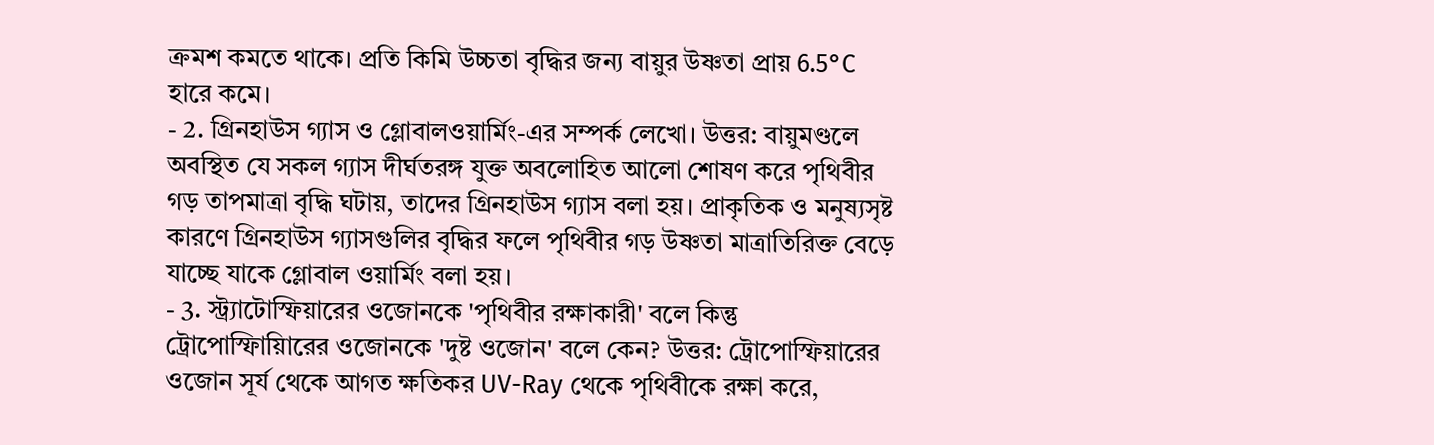ক্রমশ কমতে থাকে। প্রতি কিমি উচ্চতা বৃদ্ধির জন্য বায়ুর উষ্ণতা প্রায় 6.5°C হারে কমে।
- 2. গ্রিনহাউস গ্যাস ও গ্লোবালওয়ার্মিং-এর সম্পর্ক লেখো। উত্তর: বায়ুমণ্ডলে অবস্থিত যে সকল গ্যাস দীর্ঘতরঙ্গ যুক্ত অবলোহিত আলো শোষণ করে পৃথিবীর গড় তাপমাত্রা বৃদ্ধি ঘটায়, তাদের গ্রিনহাউস গ্যাস বলা হয়। প্রাকৃতিক ও মনুষ্যসৃষ্ট কারণে গ্রিনহাউস গ্যাসগুলির বৃদ্ধির ফলে পৃথিবীর গড় উষ্ণতা মাত্রাতিরিক্ত বেড়ে যাচ্ছে যাকে গ্লোবাল ওয়ার্মিং বলা হয়।
- 3. স্ট্র্যাটোস্ফিয়ারের ওজোনকে 'পৃথিবীর রক্ষাকারী' বলে কিন্তু ট্রোপোস্ফিায়িারের ওজোনকে 'দুষ্ট ওজোন' বলে কেন? উত্তর: ট্রোপোস্ফিয়ারের ওজোন সূর্য থেকে আগত ক্ষতিকর UV-Ray থেকে পৃথিবীকে রক্ষা করে,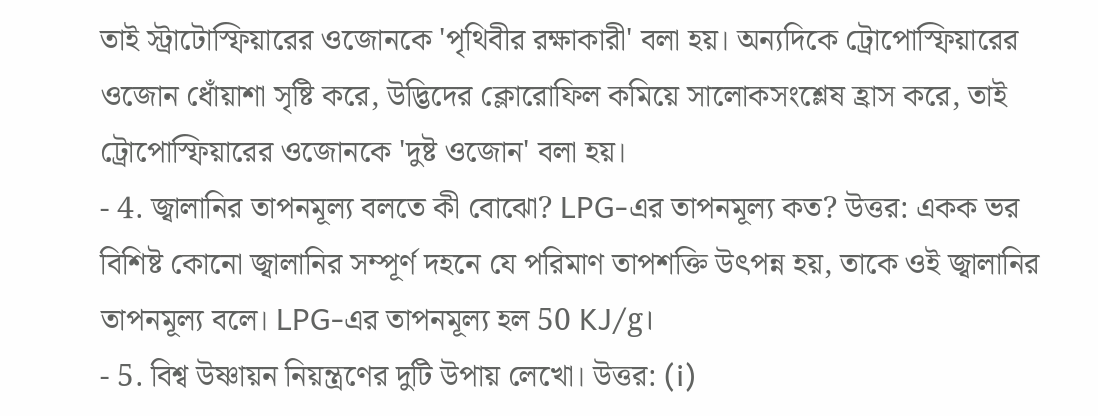তাই স্ট্রাটোস্ফিয়ারের ওজোনকে 'পৃথিবীর রক্ষাকারী' বলা হয়। অন্যদিকে ট্রোপোস্ফিয়ারের ওজোন ধোঁয়াশা সৃষ্টি করে, উদ্ভিদের ক্লোরোফিল কমিয়ে সালোকসংশ্লেষ হ্রাস করে, তাই ট্রোপোস্ফিয়ারের ওজোনকে 'দুষ্ট ওজোন' বলা হয়।
- 4. জ্বালানির তাপনমূল্য বলতে কী বোঝো? LPG-এর তাপনমূল্য কত? উত্তর: একক ভর বিশিষ্ট কোনো জ্বালানির সম্পূর্ণ দহনে যে পরিমাণ তাপশক্তি উৎপন্ন হয়, তাকে ওই জ্বালানির তাপনমূল্য বলে। LPG-এর তাপনমূল্য হল 50 KJ/g।
- 5. বিশ্ব উষ্ণায়ন নিয়ন্ত্রণের দুটি উপায় লেখো। উত্তর: (i)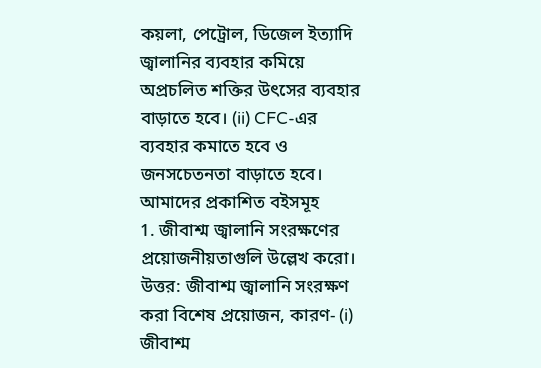কয়লা, পেট্রোল, ডিজেল ইত্যাদি জ্বালানির ব্যবহার কমিয়ে অপ্রচলিত শক্তির উৎসের ব্যবহার বাড়াতে হবে। (ii) CFC-এর ব্যবহার কমাতে হবে ও জনসচেতনতা বাড়াতে হবে।
আমাদের প্রকাশিত বইসমূহ
1. জীবাশ্ম জ্বালানি সংরক্ষণের প্রয়োজনীয়তাগুলি উল্লেখ করো।
উত্তর: জীবাশ্ম জ্বালানি সংরক্ষণ করা বিশেষ প্রয়োজন, কারণ- (i) জীবাশ্ম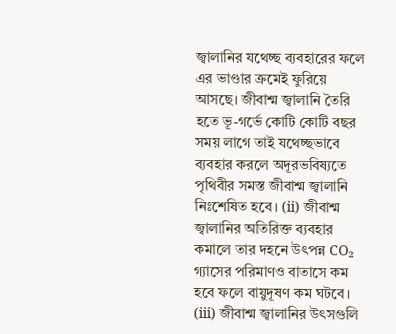জ্বালানির যথেচ্ছ ব্যবহারের ফলে এর ভাণ্ডার ক্রমেই ফুরিয়ে আসছে। জীবাশ্ম জ্বালানি তৈরি হতে ভূ-গর্ভে কোটি কোটি বছর সময় লাগে তাই যথেচ্ছভাবে ব্যবহার করলে অদূরভবিষ্যতে পৃথিবীর সমস্ত জীবাশ্ম জ্বালানি নিঃশেষিত হবে। (ii) জীবাশ্ম জ্বালানির অতিরিক্ত ব্যবহার কমালে তার দহনে উৎপন্ন CO₂ গ্যাসের পরিমাণও বাতাসে কম হবে ফলে বায়ুদূষণ কম ঘটবে। (iii) জীবাশ্ম জ্বালানির উৎসগুলি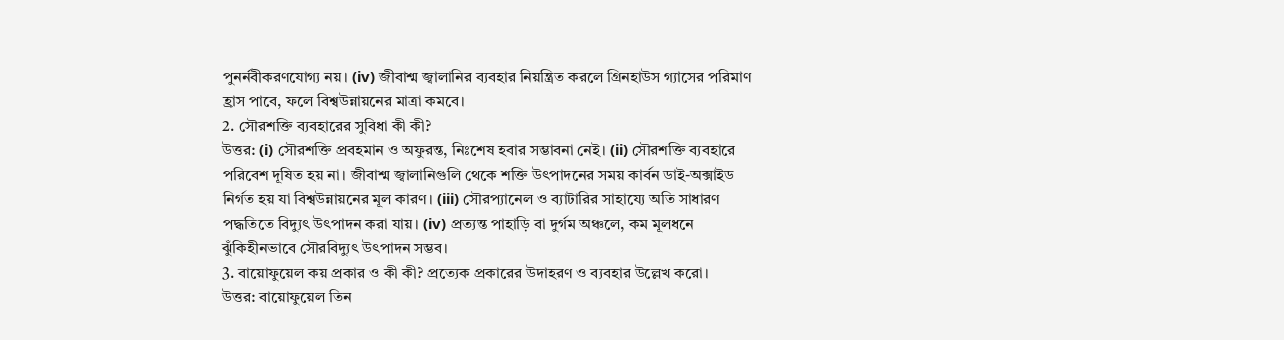পুনর্নবীকরণযোগ্য নয়। (iv) জীবাশ্ম জ্বালানির ব্যবহার নিয়ন্ত্রিত করলে গ্রিনহাউস গ্যাসের পরিমাণ হ্রাস পাবে, ফলে বিশ্বউন্নায়নের মাত্রা কমবে।
2. সৌরশক্তি ব্যবহারের সুবিধা কী কী?
উত্তর: (i) সৌরশক্তি প্রবহমান ও অফুরন্ত, নিঃশেষ হবার সম্ভাবনা নেই। (ii) সৌরশক্তি ব্যবহারে পরিবেশ দূষিত হয় না। জীবাশ্ম জ্বালানিগুলি থেকে শক্তি উৎপাদনের সময় কার্বন ডাই-অক্সাইড নির্গত হয় যা বিশ্বউন্নায়নের মূল কারণ। (iii) সৌরপ্যানেল ও ব্যাটারির সাহায্যে অতি সাধারণ পদ্ধতিতে বিদ্যুৎ উৎপাদন করা যায়। (iv) প্রত্যন্ত পাহাড়ি বা দুর্গম অঞ্চলে, কম মূলধনে ঝুঁকিহীনভাবে সৌরবিদ্যুৎ উৎপাদন সম্ভব।
3. বায়োফুয়েল কয় প্রকার ও কী কী? প্রত্যেক প্রকারের উদাহরণ ও ব্যবহার উল্লেখ করো।
উত্তর: বায়োফুয়েল তিন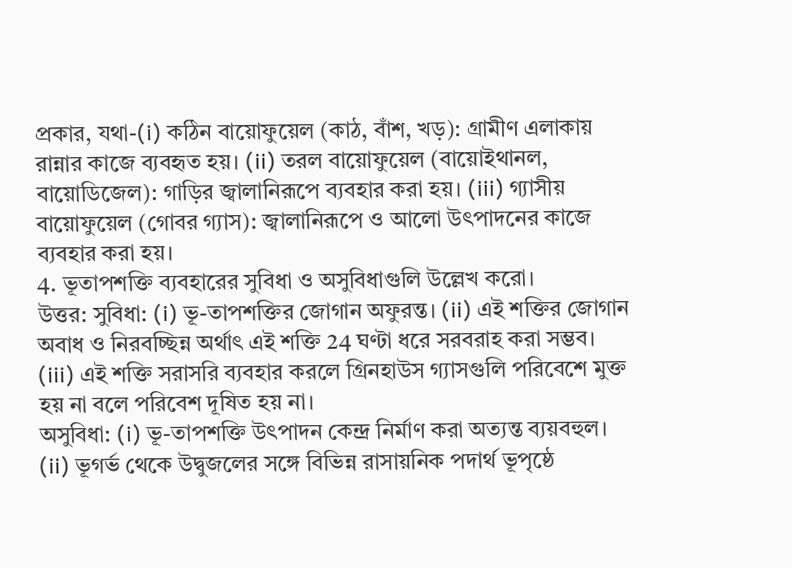প্রকার, যথা-(i) কঠিন বায়োফুয়েল (কাঠ, বাঁশ, খড়): গ্রামীণ এলাকায় রান্নার কাজে ব্যবহৃত হয়। (ii) তরল বায়োফুয়েল (বায়োইথানল, বায়োডিজেল): গাড়ির জ্বালানিরূপে ব্যবহার করা হয়। (iii) গ্যাসীয় বায়োফুয়েল (গোবর গ্যাস): জ্বালানিরূপে ও আলো উৎপাদনের কাজে ব্যবহার করা হয়।
4. ভূতাপশক্তি ব্যবহারের সুবিধা ও অসুবিধাগুলি উল্লেখ করো।
উত্তর: সুবিধা: (i) ভূ-তাপশক্তির জোগান অফুরন্ত। (ii) এই শক্তির জোগান অবাধ ও নিরবচ্ছিন্ন অর্থাৎ এই শক্তি 24 ঘণ্টা ধরে সরবরাহ করা সম্ভব। (iii) এই শক্তি সরাসরি ব্যবহার করলে গ্রিনহাউস গ্যাসগুলি পরিবেশে মুক্ত হয় না বলে পরিবেশ দূষিত হয় না।
অসুবিধা: (i) ভূ-তাপশক্তি উৎপাদন কেন্দ্র নির্মাণ করা অত্যন্ত ব্যয়বহুল। (ii) ভূগর্ভ থেকে উদ্বুজলের সঙ্গে বিভিন্ন রাসায়নিক পদার্থ ভূপৃষ্ঠে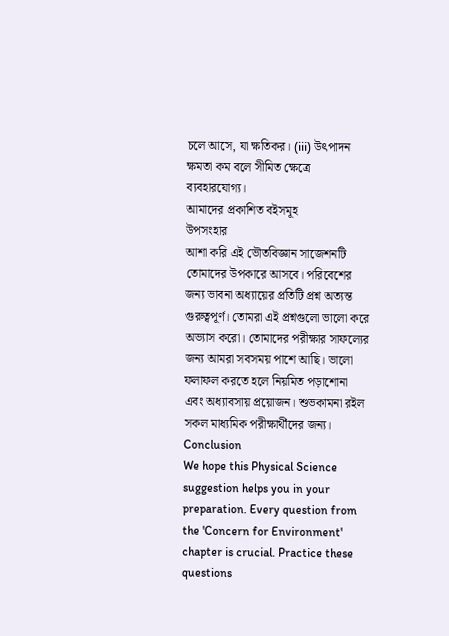চলে আসে, যা ক্ষতিকর। (iii) উৎপাদন ক্ষমতা কম বলে সীমিত ক্ষেত্রে ব্যবহারযোগ্য।
আমাদের প্রকাশিত বইসমূহ
উপসংহার
আশা করি এই ভৌতবিজ্ঞান সাজেশনটি তোমাদের উপকারে আসবে। পরিবেশের জন্য ভাবনা অধ্যায়ের প্রতিটি প্রশ্ন অত্যন্ত গুরুত্বপূর্ণ। তোমরা এই প্রশ্নগুলো ভালো করে অভ্যাস করো। তোমাদের পরীক্ষার সাফল্যের জন্য আমরা সবসময় পাশে আছি। ভালো ফলাফল করতে হলে নিয়মিত পড়াশোনা এবং অধ্যাবসায় প্রয়োজন। শুভকামনা রইল সকল মাধ্যমিক পরীক্ষার্থীদের জন্য।
Conclusion
We hope this Physical Science suggestion helps you in your preparation. Every question from the 'Concern for Environment' chapter is crucial. Practice these questions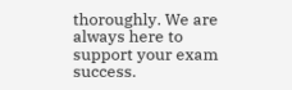thoroughly. We are always here to support your exam success.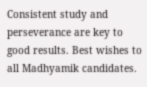Consistent study and perseverance are key to good results. Best wishes to all Madhyamik candidates.